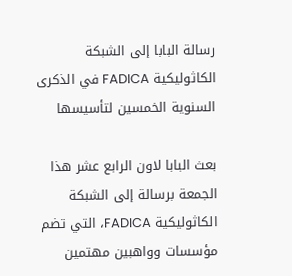رسالة البابا إلى الشبكة الكاثوليكية FADICA في الذكرى السنوية الخمسين لتأسيسها

بعث البابا لاون الرابع عشر هذا الجمعة برسالة إلى الشبكة الكاثوليكية FADICA، التي تضم مؤسسات وواهبين مهتمين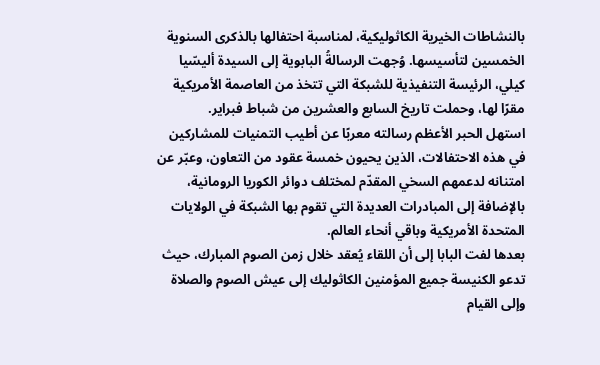بالنشاطات الخيرية الكاثوليكية، لمناسبة احتفالها بالذكرى السنوية الخمسين لتأسيسها. وُجهت الرسالةُ البابوية إلى السيدة أليسّيا كيلي، الرئيسة التنفيذية للشبكة التي تتخذ من العاصمة الأمريكية مقرًا لها، وحملت تاريخ السابع والعشرين من شباط فبراير.
استهل الحبر الأعظم رسالته معربًا عن أطيب التمنيات للمشاركين في هذه الاحتفالات، الذين يحيون خمسة عقود من التعاون، وعبّر عن امتنانه لدعمهم السخي المقدّم لمختلف دوائر الكوريا الرومانية، بالإضافة إلى المبادرات العديدة التي تقوم بها الشبكة في الولايات المتحدة الأمريكية وباقي أنحاء العالم.
بعدها لفت البابا إلى أن اللقاء يُعقد خلال زمن الصوم المبارك، حيث تدعو الكنيسة جميع المؤمنين الكاثوليك إلى عيش الصوم والصلاة وإلى القيام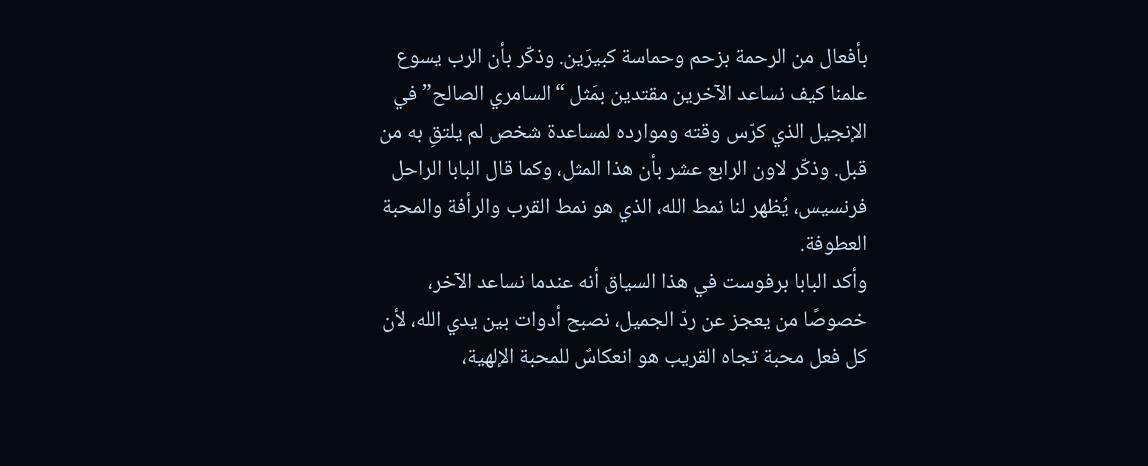بأفعال من الرحمة بزحم وحماسة كبيرَين. وذكّر بأن الرب يسوع علمنا كيف نساعد الآخرين مقتدين بمَثل “السامري الصالح” في الإنجيل الذي كرّس وقته وموارده لمساعدة شخص لم يلتقِ به من قبل. وذكّر لاون الرابع عشر بأن هذا المثل، وكما قال البابا الراحل فرنسيس، يُظهر لنا نمط الله، الذي هو نمط القرب والرأفة والمحبة العطوفة.
وأكد البابا برفوست في هذا السياق أنه عندما نساعد الآخر، خصوصًا من يعجز عن ردّ الجميل، نصبح أدوات بين يدي الله، لأن كل فعل محبة تجاه القريب هو انعكاسٌ للمحبة الإلهية،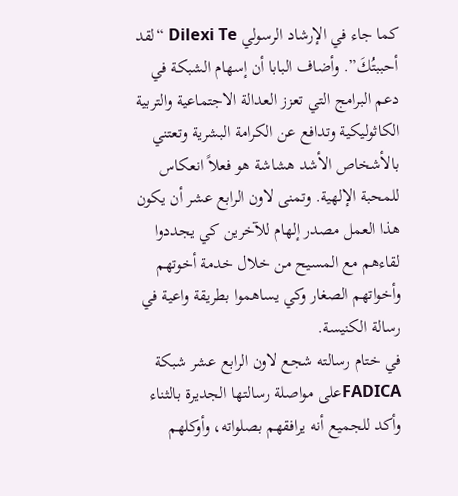كما جاء في الإرشاد الرسولي Dilexi Te “لقد أحببتُكَ”. وأضاف البابا أن إسهام الشبكة في دعم البرامج التي تعزز العدالة الاجتماعية والتربية الكاثوليكية وتدافع عن الكرامة البشرية وتعتني بالأشخاص الأشد هشاشة هو فعلاً انعكاس للمحبة الإلهية. وتمنى لاون الرابع عشر أن يكون هذا العمل مصدر إلهام للآخرين كي يجددوا لقاءهم مع المسيح من خلال خدمة أخوتهم وأخواتهم الصغار وكي يساهموا بطريقة واعية في رسالة الكنيسة.
في ختام رسالته شجع لاون الرابع عشر شبكة FADICAعلى مواصلة رسالتها الجديرة بالثناء وأكد للجميع أنه يرافقهم بصلواته، وأوكلهم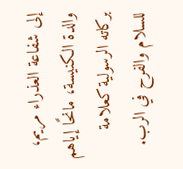إلى شفاعة العذراء مريم، والدة الكنيسة، مانحًا إياهم بركاته الرسولية كعلامة للسلام والفرح في الرب.